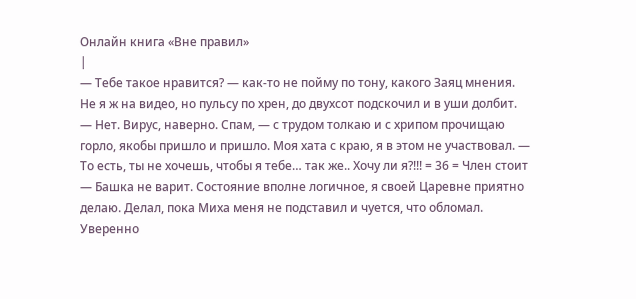Онлайн книга «Вне правил»
|
— Тебе такое нравится? — как-то не пойму по тону, какого Заяц мнения. Не я ж на видео, но пульсу по хрен, до двухсот подскочил и в уши долбит. — Нет. Вирус, наверно. Спам, — с трудом толкаю и с хрипом прочищаю горло, якобы пришло и пришло. Моя хата с краю, я в этом не участвовал. — То есть, ты не хочешь, чтобы я тебе… так же.. Хочу ли я?!!! = 36 = Член стоит — Башка не варит. Состояние вполне логичное, я своей Царевне приятно делаю. Делал, пока Миха меня не подставил и чуется, что обломал. Уверенно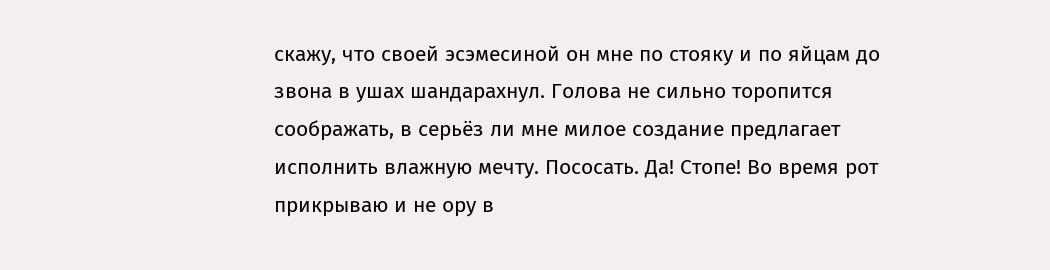скажу, что своей эсэмесиной он мне по стояку и по яйцам до звона в ушах шандарахнул. Голова не сильно торопится соображать, в серьёз ли мне милое создание предлагает исполнить влажную мечту. Пососать. Да! Стопе! Во время рот прикрываю и не ору в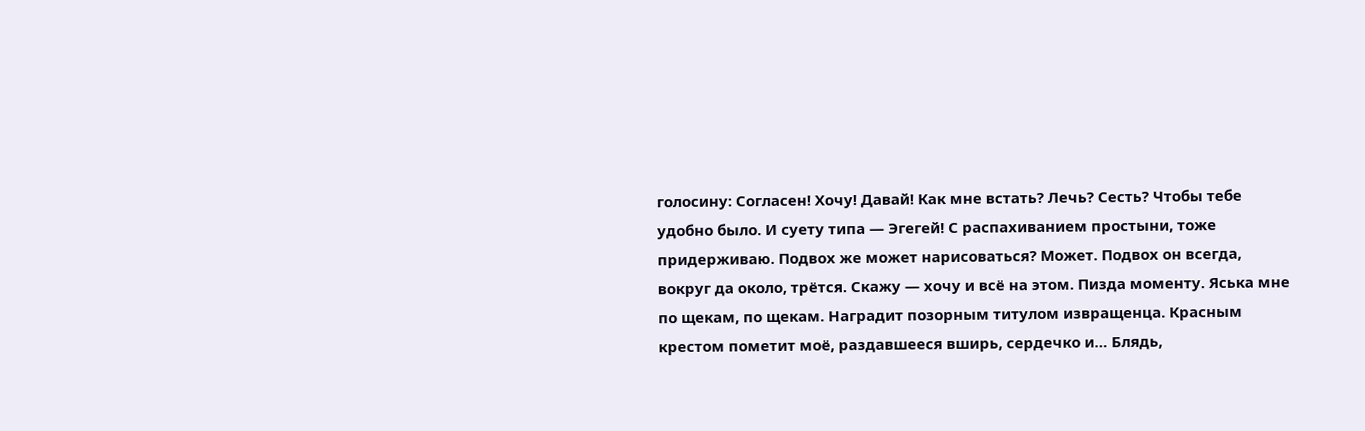голосину: Согласен! Хочу! Давай! Как мне встать? Лечь? Сесть? Чтобы тебе удобно было. И суету типа — Эгегей! С распахиванием простыни, тоже придерживаю. Подвох же может нарисоваться? Может. Подвох он всегда, вокруг да около, трётся. Скажу — хочу и всё на этом. Пизда моменту. Яська мне по щекам, по щекам. Наградит позорным титулом извращенца. Красным крестом пометит моё, раздавшееся вширь, сердечко и… Блядь,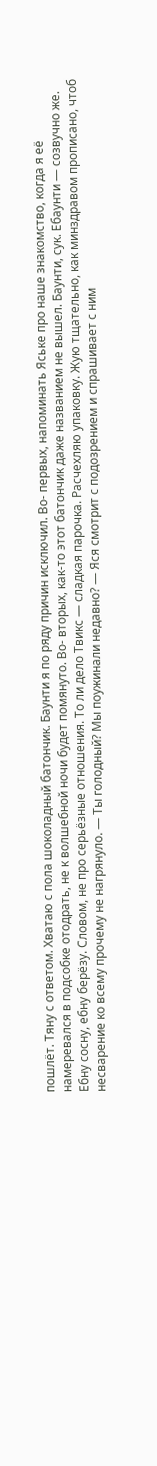пошлёт. Тяну с ответом. Хватаю с пола шоколадный батончик. Баунти я по ряду причин исключил. Во- первых, напоминать Яське про наше знакомство, когда я её намеревался в подсобке отодрать, не к волшебной ночи будет помянуто. Во- вторых, как-то этот батончик даже названием не вышел. Баунти, сук. Ебаунти — созвучно же. Ебну сосну, ебну берёзу. Словом, не про серьёзные отношения. То ли дело Твикс — сладкая парочка. Расчехляю упаковку. Жую тщательно, как минздравом прописано, чтоб несварение ко всему прочему не нагрянуло. — Ты голодный? Мы поужинали недавно? — Яся смотрит с подозрением и спрашивает с ним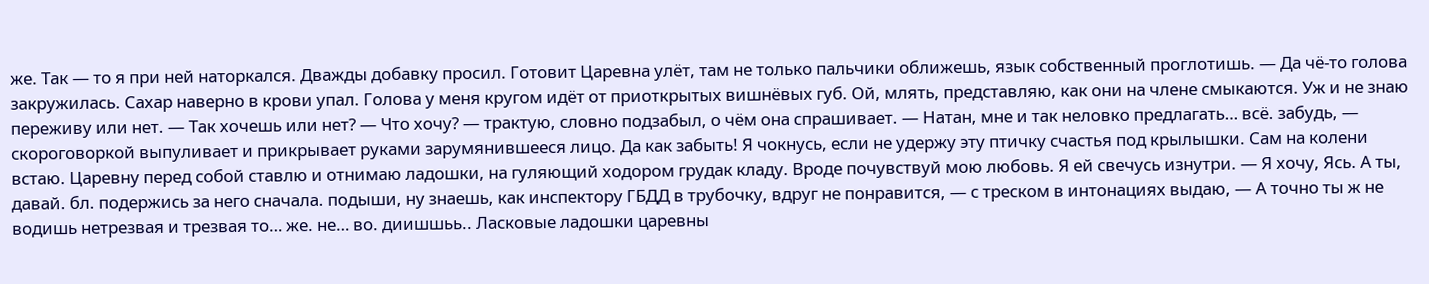же. Так — то я при ней наторкался. Дважды добавку просил. Готовит Царевна улёт, там не только пальчики оближешь, язык собственный проглотишь. — Да чё-то голова закружилась. Сахар наверно в крови упал. Голова у меня кругом идёт от приоткрытых вишнёвых губ. Ой, млять, представляю, как они на члене смыкаются. Уж и не знаю переживу или нет. — Так хочешь или нет? — Что хочу? — трактую, словно подзабыл, о чём она спрашивает. — Натан, мне и так неловко предлагать… всё. забудь, — скороговоркой выпуливает и прикрывает руками зарумянившееся лицо. Да как забыть! Я чокнусь, если не удержу эту птичку счастья под крылышки. Сам на колени встаю. Царевну перед собой ставлю и отнимаю ладошки, на гуляющий ходором грудак кладу. Вроде почувствуй мою любовь. Я ей свечусь изнутри. — Я хочу, Ясь. А ты, давай. бл. подержись за него сначала. подыши, ну знаешь, как инспектору ГБДД в трубочку, вдруг не понравится, — с треском в интонациях выдаю, — А точно ты ж не водишь нетрезвая и трезвая то… же. не… во. диишшьь.. Ласковые ладошки царевны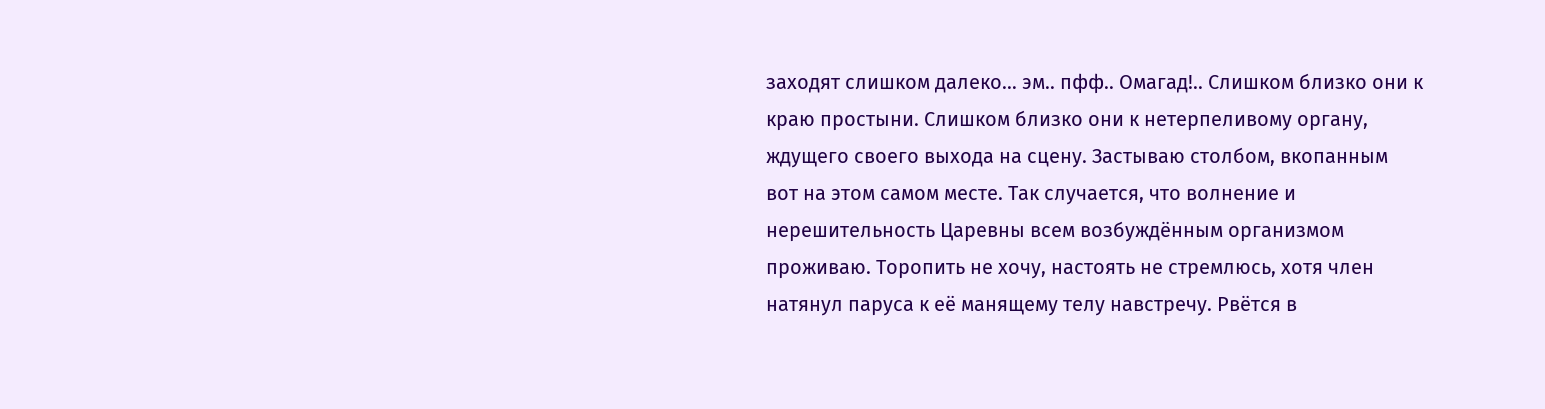заходят слишком далеко… эм.. пфф.. Омагад!.. Слишком близко они к краю простыни. Слишком близко они к нетерпеливому органу, ждущего своего выхода на сцену. Застываю столбом, вкопанным вот на этом самом месте. Так случается, что волнение и нерешительность Царевны всем возбуждённым организмом проживаю. Торопить не хочу, настоять не стремлюсь, хотя член натянул паруса к её манящему телу навстречу. Рвётся в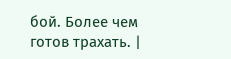бой. Более чем готов трахать. |